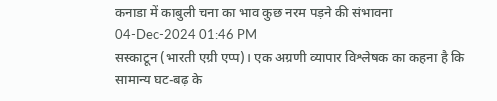कनाडा में काबुली चना का भाव कुछ नरम पड़ने की संभावना
04-Dec-2024 01:46 PM
सस्काटून (भारती एग्री एप्प)। एक अग्रणी व्यापार विश्लेषक का कहना है कि सामान्य घट-बढ़ के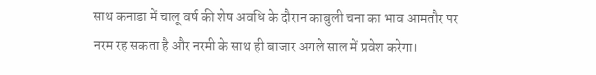साथ कनाडा में चालू वर्ष की शेष अवधि के दौरान काबुली चना का भाव आमतौर पर नरम रह सकता है और नरमी के साथ ही बाजार अगले साल में प्रवेश करेगा।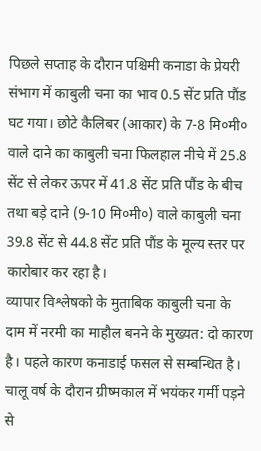पिछले सप्ताह के दौरान पश्चिमी कनाडा के प्रेयरी संभाग में काबुली चना का भाव 0.5 सेंट प्रति पौंड घट गया। छोटे कैलिबर (आकार) के 7-8 मि०मी० वाले दाने का काबुली चना फिलहाल नीचे में 25.8 सेंट से लेकर ऊपर में 41.8 सेंट प्रति पौंड के बीच तथा बड़े दाने (9-10 मि०मी०) वाले काबुली चना 39.8 सेंट से 44.8 सेंट प्रति पौंड के मूल्य स्तर पर कारोबार कर रहा है।
व्यापार विश्लेषको के मुताबिक काबुली चना के दाम में नरमी का माहौल बनने के मुख्यत: दो कारण है। पहले कारण कनाडाई फसल से सम्बन्धित है।
चालू वर्ष के दौरान ग्रीष्मकाल में भयंकर गर्मी पड़ने से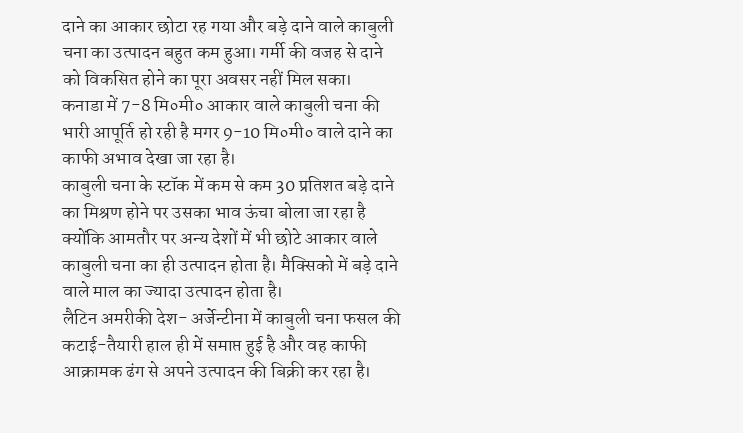दाने का आकार छोटा रह गया और बड़े दाने वाले काबुली चना का उत्पादन बहुत कम हुआ। गर्मी की वजह से दाने को विकसित होने का पूरा अवसर नहीं मिल सका।
कनाडा में 7-8 मि०मी० आकार वाले काबुली चना की भारी आपूर्ति हो रही है मगर 9-10 मि०मी० वाले दाने का काफी अभाव देखा जा रहा है।
काबुली चना के स्टॉक में कम से कम 30 प्रतिशत बड़े दाने का मिश्रण होने पर उसका भाव ऊंचा बोला जा रहा है क्योंकि आमतौर पर अन्य देशों में भी छोटे आकार वाले काबुली चना का ही उत्पादन होता है। मैक्सिको में बड़े दाने वाले माल का ज्यादा उत्पादन होता है।
लैटिन अमरीकी देश- अर्जेन्टीना में काबुली चना फसल की कटाई-तैयारी हाल ही में समाप्त हुई है और वह काफी आक्रामक ढंग से अपने उत्पादन की बिक्री कर रहा है।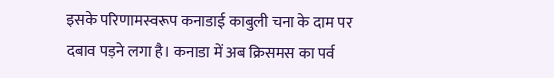इसके परिणामस्वरूप कनाडाई काबुली चना के दाम पर दबाव पड़ने लगा है। कनाडा में अब क्रिसमस का पर्व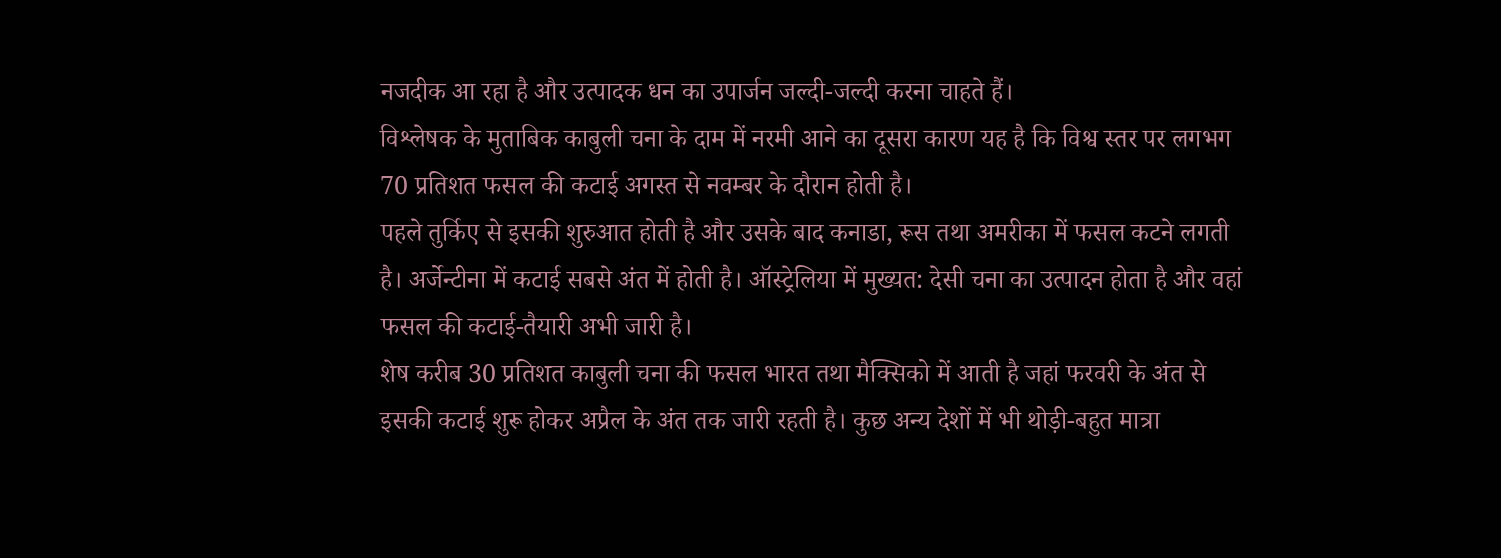नजदीक आ रहा है और उत्पादक धन का उपार्जन जल्दी-जल्दी करना चाहते हैं।
विश्लेषक के मुताबिक काबुली चना के दाम में नरमी आने का दूसरा कारण यह है कि विश्व स्तर पर लगभग 70 प्रतिशत फसल की कटाई अगस्त से नवम्बर के दौरान होती है।
पहले तुर्किए से इसकी शुरुआत होती है और उसके बाद कनाडा, रूस तथा अमरीका में फसल कटने लगती है। अर्जेन्टीना में कटाई सबसे अंत में होती है। ऑस्ट्रेलिया में मुख्यत: देसी चना का उत्पादन होता है और वहां फसल की कटाई-तैयारी अभी जारी है।
शेष करीब 30 प्रतिशत काबुली चना की फसल भारत तथा मैक्सिको में आती है जहां फरवरी के अंत से इसकी कटाई शुरू होकर अप्रैल के अंत तक जारी रहती है। कुछ अन्य देशों में भी थोड़ी-बहुत मात्रा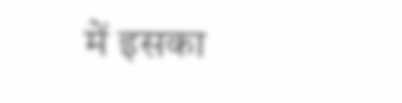में इसका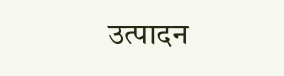उत्पादन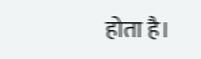होता है।